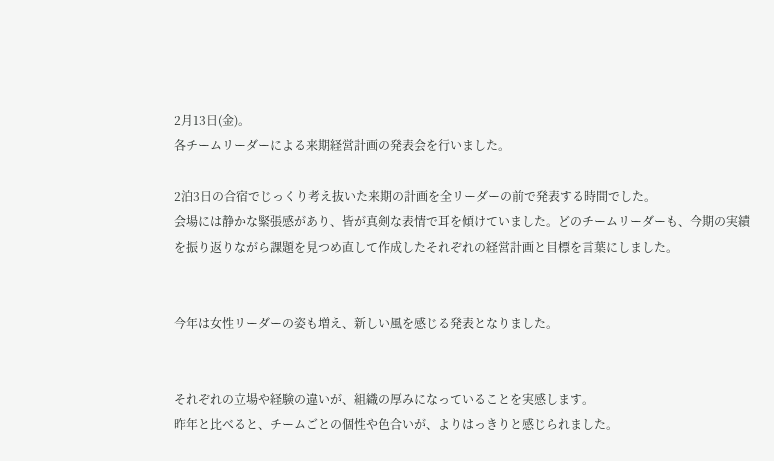2月13日(金)。
各チームリーダーによる来期経営計画の発表会を行いました。

2泊3日の合宿でじっくり考え抜いた来期の計画を全リーダーの前で発表する時間でした。
会場には静かな緊張感があり、皆が真剣な表情で耳を傾けていました。どのチームリーダーも、今期の実績を振り返りながら課題を見つめ直して作成したそれぞれの経営計画と目標を言葉にしました。


今年は女性リーダーの姿も増え、新しい風を感じる発表となりました。


それぞれの立場や経験の違いが、組織の厚みになっていることを実感します。
昨年と比べると、チームごとの個性や色合いが、よりはっきりと感じられました。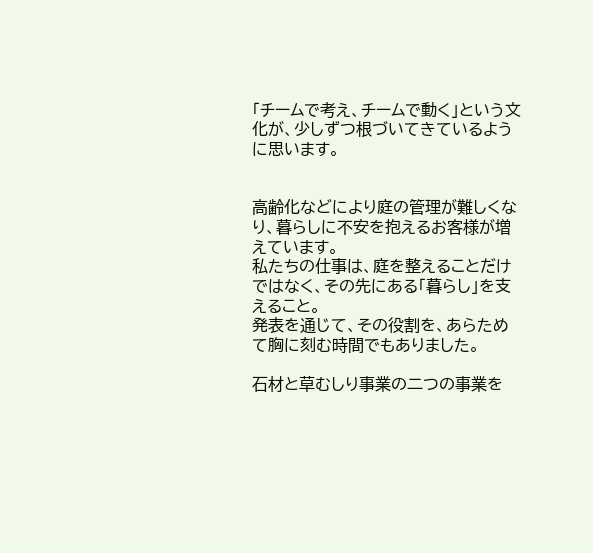「チームで考え、チームで動く」という文化が、少しずつ根づいてきているように思います。


高齢化などにより庭の管理が難しくなり、暮らしに不安を抱えるお客様が増えています。
私たちの仕事は、庭を整えることだけではなく、その先にある「暮らし」を支えること。
発表を通じて、その役割を、あらためて胸に刻む時間でもありました。

石材と草むしり事業の二つの事業を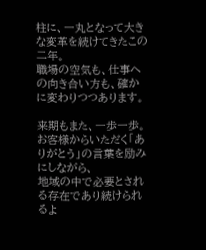柱に、一丸となって大きな変革を続けてきたこの二年。
職場の空気も、仕事への向き合い方も、確かに変わりつつあります。

来期もまた、一歩一歩。
お客様からいただく「ありがとう」の言葉を励みにしながら、
地域の中で必要とされる存在であり続けられるよ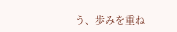う、歩みを重ね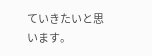ていきたいと思います。